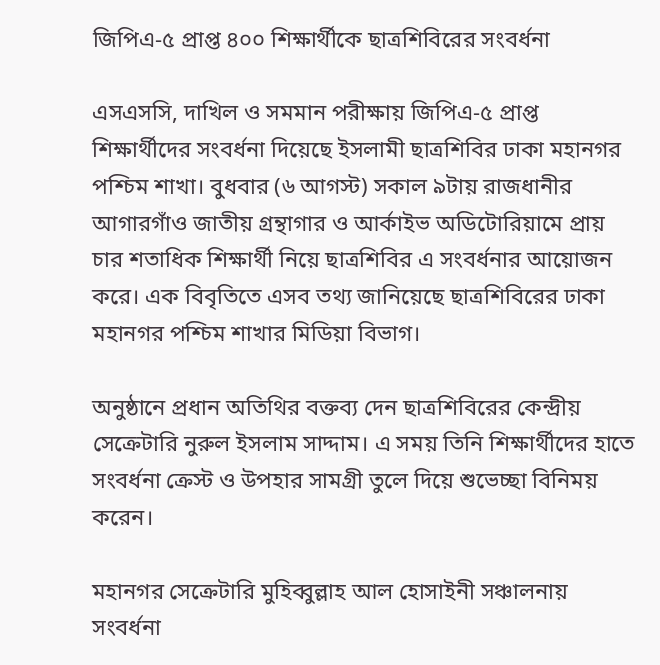জিপিএ-৫ প্রাপ্ত ৪০০ শিক্ষার্থীকে ছাত্রশিবিরের সংবর্ধনা

এসএসসি, দাখিল ও সমমান পরীক্ষায় জিপিএ-৫ প্রাপ্ত শিক্ষার্থীদের সংবর্ধনা দিয়েছে ইসলামী ছাত্রশিবির ঢাকা মহানগর পশ্চিম শাখা। বুধবার (৬ আগস্ট) সকাল ৯টায় রাজধানীর আগারগাঁও জাতীয় গ্রন্থাগার ও আর্কাইভ অডিটোরিয়ামে প্রায় চার শতাধিক শিক্ষার্থী নিয়ে ছাত্রশিবির এ সংবর্ধনার আয়োজন করে। এক বিবৃতিতে এসব তথ্য জানিয়েছে ছাত্রশিবিরের ঢাকা মহানগর পশ্চিম শাখার মিডিয়া বিভাগ।

অনুষ্ঠানে প্রধান অতিথির বক্তব্য দেন ছাত্রশিবিরের কেন্দ্রীয় সেক্রেটারি নুরুল ইসলাম সাদ্দাম। এ সময় তিনি শিক্ষার্থীদের হাতে সংবর্ধনা ক্রেস্ট ও উপহার সামগ্রী তুলে দিয়ে শুভেচ্ছা বিনিময় করেন।

মহানগর সেক্রেটারি মুহিব্বুল্লাহ আল হোসাইনী সঞ্চালনায় সংবর্ধনা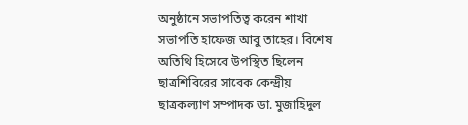অনুষ্ঠানে সভাপতিত্ব করেন শাখা সভাপতি হাফেজ আবু তাহের। বিশেষ অতিথি হিসেবে উপস্থিত ছিলেন ছাত্রশিবিরের সাবেক কেন্দ্রীয় ছাত্রকল্যাণ সম্পাদক ডা. মুজাহিদুল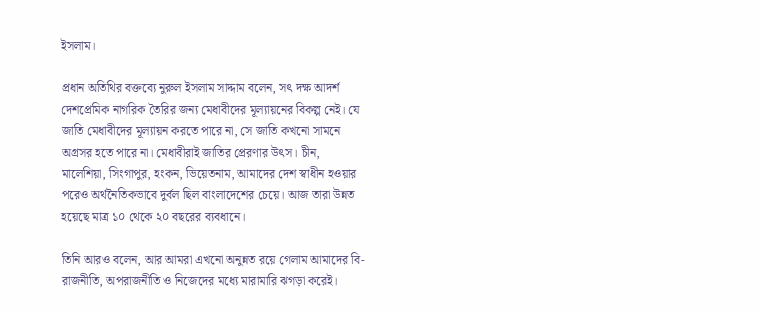ইসলাম।

প্রধান অতিথির বক্তব্যে নুরুল ইসলাম সাদ্দাম বলেন, সৎ দক্ষ আদর্শ দেশপ্রেমিক নাগরিক তৈরির জন্য মেধাবীদের মূল্যায়নের বিকল্প নেই। যে জাতি মেধাবীদের মূল্যায়ন করতে পারে না, সে জাতি কখনো সামনে অগ্রসর হতে পারে না। মেধাবীরাই জাতির প্রেরণার উৎস। চীন, মালেশিয়া, সিংগাপুর, হংকন, ভিয়েতনাম, আমাদের দেশ স্বাধীন হওয়ার পরেও অর্থনৈতিকভাবে দুর্বল ছিল বাংলাদেশের চেয়ে। আজ তারা উন্নত হয়েছে মাত্র ১০ থেকে ২০ বছরের ব্যবধানে।

তিনি আরও বলেন, আর আমরা এখনো অনুন্নত রয়ে গেলাম আমাদের বি-রাজনীতি, অপরাজনীতি ও নিজেদের মধ্যে মারামারি ঝগড়া করেই।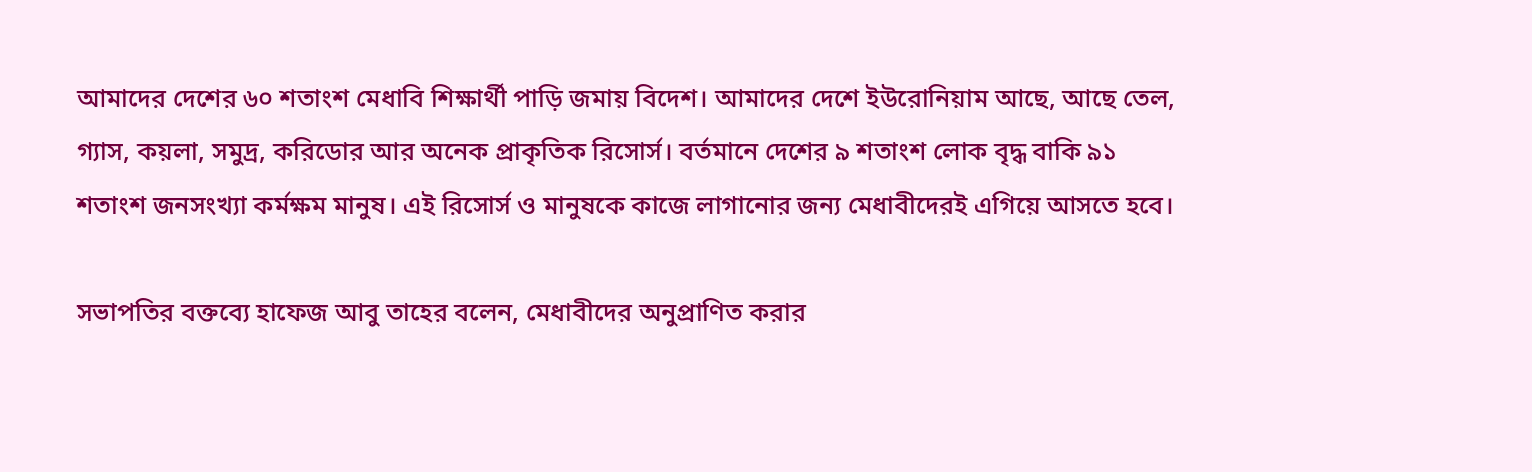আমাদের দেশের ৬০ শতাংশ মেধাবি শিক্ষার্থী পাড়ি জমায় বিদেশ। আমাদের দেশে ইউরোনিয়াম আছে, আছে তেল, গ্যাস, কয়লা, সমুদ্র, করিডোর আর অনেক প্রাকৃতিক রিসোর্স। বর্তমানে দেশের ৯ শতাংশ লোক বৃদ্ধ বাকি ৯১ শতাংশ জনসংখ্যা কর্মক্ষম মানুষ। এই রিসোর্স ও মানুষকে কাজে লাগানোর জন্য মেধাবীদেরই এগিয়ে আসতে হবে।

সভাপতির বক্তব্যে হাফেজ আবু তাহের বলেন, মেধাবীদের অনুপ্রাণিত করার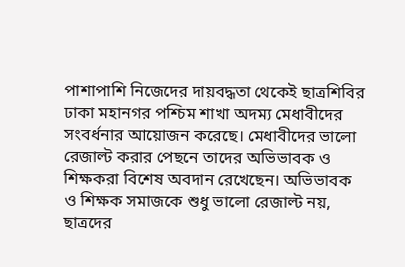পাশাপাশি নিজেদের দায়বদ্ধতা থেকেই ছাত্রশিবির ঢাকা মহানগর পশ্চিম শাখা অদম্য মেধাবীদের সংবর্ধনার আয়োজন করেছে। মেধাবীদের ভালো রেজাল্ট করার পেছনে তাদের অভিভাবক ও শিক্ষকরা বিশেষ অবদান রেখেছেন। অভিভাবক ও শিক্ষক সমাজকে শুধু ভালো রেজাল্ট নয়, ছাত্রদের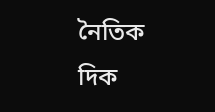নৈতিক দিক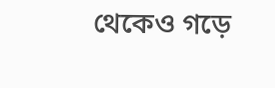থেকেও গড়ে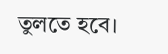তুলতে হবে।